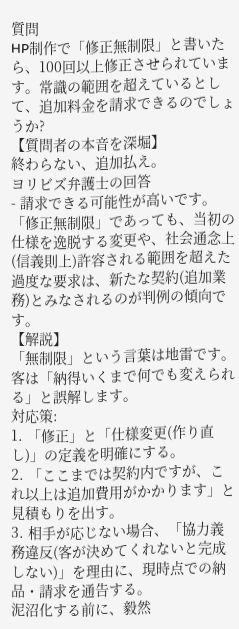質問
HP制作で「修正無制限」と書いたら、100回以上修正させられています。常識の範囲を超えているとして、追加料金を請求できるのでしょうか?
【質問者の本音を深堀】
終わらない、追加払え。
ヨリビズ弁護士の回答
- 請求できる可能性が高いです。「修正無制限」であっても、当初の仕様を逸脱する変更や、社会通念上(信義則上)許容される範囲を超えた過度な要求は、新たな契約(追加業務)とみなされるのが判例の傾向です。
【解説】
「無制限」という言葉は地雷です。
客は「納得いくまで何でも変えられる」と誤解します。
対応策:
1. 「修正」と「仕様変更(作り直し)」の定義を明確にする。
2. 「ここまでは契約内ですが、これ以上は追加費用がかかります」と見積もりを出す。
3. 相手が応じない場合、「協力義務違反(客が決めてくれないと完成しない)」を理由に、現時点での納品・請求を通告する。
泥沼化する前に、毅然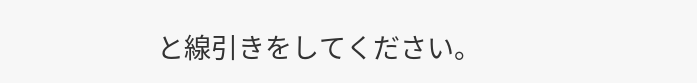と線引きをしてください。